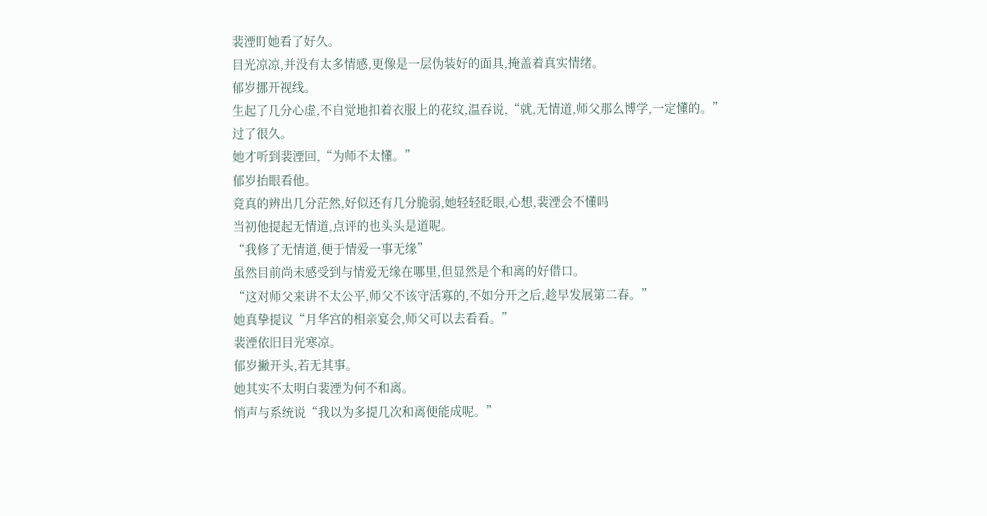裴湮盯她看了好久。
目光凉凉,并没有太多情感,更像是一层伪装好的面具,掩盖着真实情绪。
郁岁挪开视线。
生起了几分心虚,不自觉地扣着衣服上的花纹,温吞说,“就,无情道,师父那么博学,一定懂的。”
过了很久。
她才听到裴湮回,“为师不太懂。”
郁岁抬眼看他。
竟真的辨出几分茫然,好似还有几分脆弱,她轻轻眨眼,心想,裴湮会不懂吗
当初他提起无情道,点评的也头头是道呢。
“我修了无情道,便于情爱一事无缘”
虽然目前尚未感受到与情爱无缘在哪里,但显然是个和离的好借口。
“这对师父来讲不太公平,师父不该守活寡的,不如分开之后,趁早发展第二春。”
她真挚提议“月华宫的相亲宴会,师父可以去看看。”
裴湮依旧目光寒凉。
郁岁撇开头,若无其事。
她其实不太明白裴湮为何不和离。
悄声与系统说“我以为多提几次和离便能成呢。”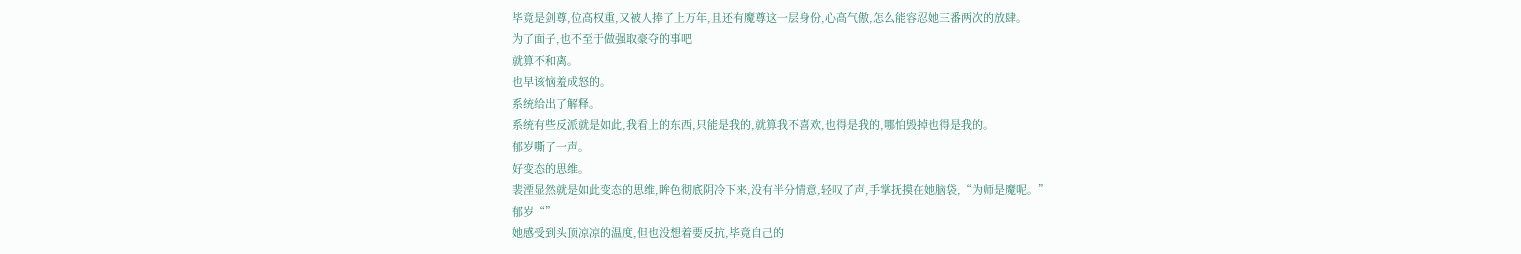毕竟是剑尊,位高权重,又被人捧了上万年,且还有魔尊这一层身份,心高气傲,怎么能容忍她三番两次的放肆。
为了面子,也不至于做强取豪夺的事吧
就算不和离。
也早该恼羞成怒的。
系统给出了解释。
系统有些反派就是如此,我看上的东西,只能是我的,就算我不喜欢,也得是我的,哪怕毁掉也得是我的。
郁岁嘶了一声。
好变态的思维。
裴湮显然就是如此变态的思维,眸色彻底阴冷下来,没有半分情意,轻叹了声,手掌抚摸在她脑袋,“为师是魔呢。”
郁岁“”
她感受到头顶凉凉的温度,但也没想着要反抗,毕竟自己的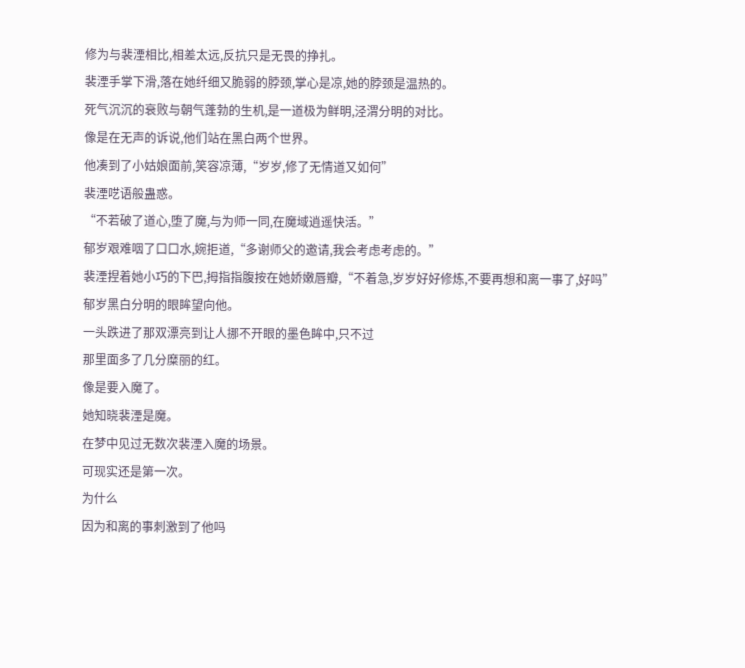修为与裴湮相比,相差太远,反抗只是无畏的挣扎。
裴湮手掌下滑,落在她纤细又脆弱的脖颈,掌心是凉,她的脖颈是温热的。
死气沉沉的衰败与朝气蓬勃的生机,是一道极为鲜明,泾渭分明的对比。
像是在无声的诉说,他们站在黑白两个世界。
他凑到了小姑娘面前,笑容凉薄,“岁岁,修了无情道又如何”
裴湮呓语般蛊惑。
“不若破了道心,堕了魔,与为师一同,在魔域逍遥快活。”
郁岁艰难咽了口口水,婉拒道,“多谢师父的邀请,我会考虑考虑的。”
裴湮捏着她小巧的下巴,拇指指腹按在她娇嫩唇瓣,“不着急,岁岁好好修炼,不要再想和离一事了,好吗”
郁岁黑白分明的眼眸望向他。
一头跌进了那双漂亮到让人挪不开眼的墨色眸中,只不过
那里面多了几分糜丽的红。
像是要入魔了。
她知晓裴湮是魔。
在梦中见过无数次裴湮入魔的场景。
可现实还是第一次。
为什么
因为和离的事刺激到了他吗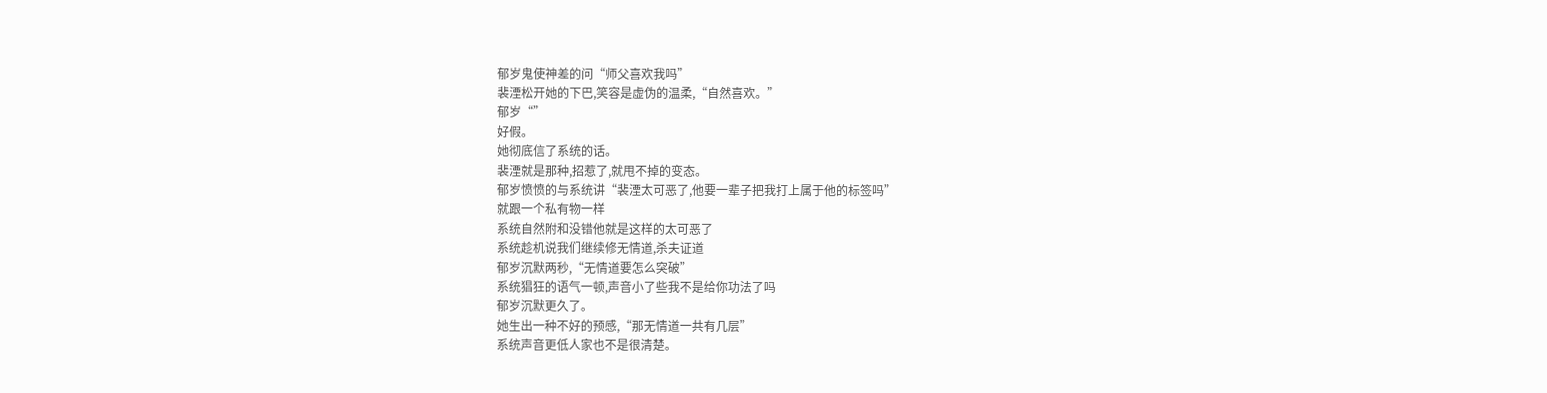郁岁鬼使神差的问“师父喜欢我吗”
裴湮松开她的下巴,笑容是虚伪的温柔,“自然喜欢。”
郁岁“”
好假。
她彻底信了系统的话。
裴湮就是那种,招惹了,就甩不掉的变态。
郁岁愤愤的与系统讲“裴湮太可恶了,他要一辈子把我打上属于他的标签吗”
就跟一个私有物一样
系统自然附和没错他就是这样的太可恶了
系统趁机说我们继续修无情道,杀夫证道
郁岁沉默两秒,“无情道要怎么突破”
系统猖狂的语气一顿,声音小了些我不是给你功法了吗
郁岁沉默更久了。
她生出一种不好的预感,“那无情道一共有几层”
系统声音更低人家也不是很清楚。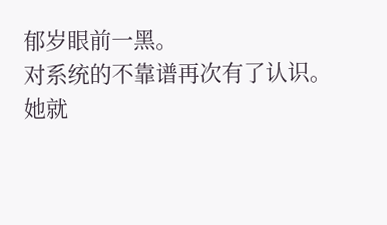郁岁眼前一黑。
对系统的不靠谱再次有了认识。
她就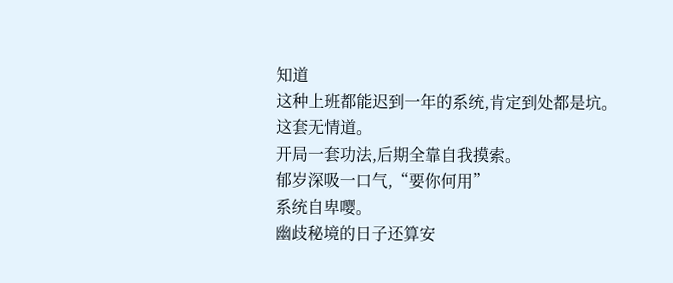知道
这种上班都能迟到一年的系统,肯定到处都是坑。
这套无情道。
开局一套功法,后期全靠自我摸索。
郁岁深吸一口气,“要你何用”
系统自卑嘤。
幽歧秘境的日子还算安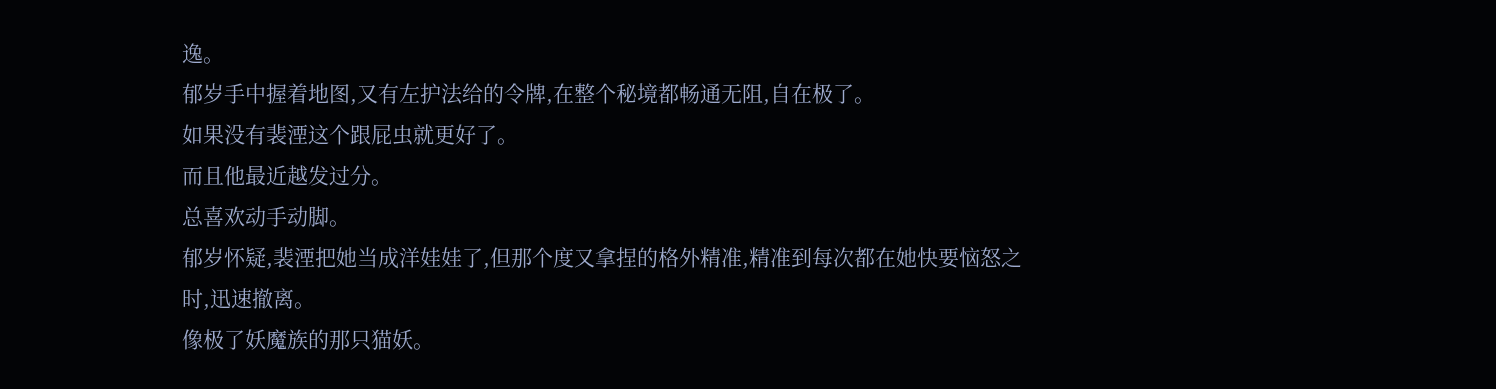逸。
郁岁手中握着地图,又有左护法给的令牌,在整个秘境都畅通无阻,自在极了。
如果没有裴湮这个跟屁虫就更好了。
而且他最近越发过分。
总喜欢动手动脚。
郁岁怀疑,裴湮把她当成洋娃娃了,但那个度又拿捏的格外精准,精准到每次都在她快要恼怒之时,迅速撤离。
像极了妖魔族的那只猫妖。